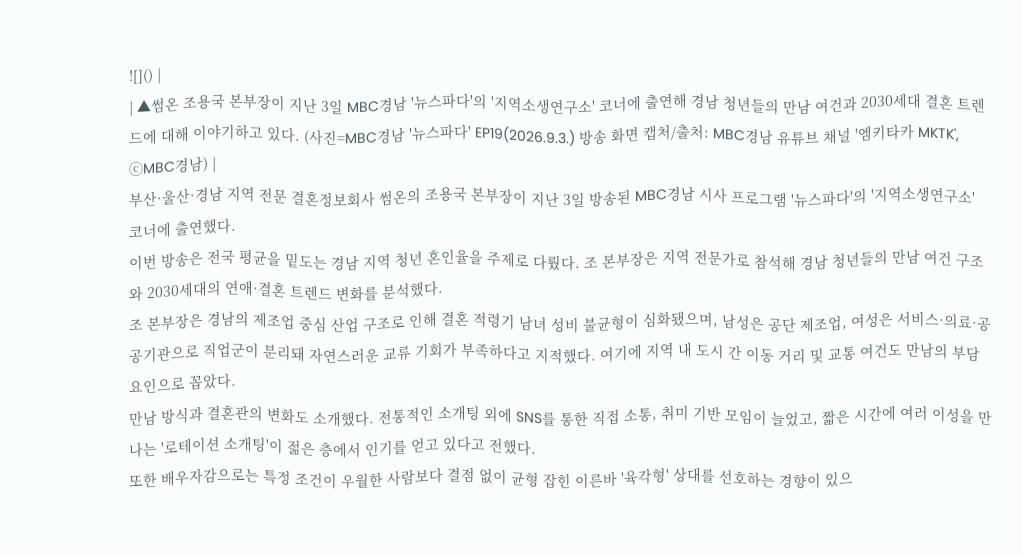![]() |
| ▲썸온 조용국 본부장이 지난 3일 MBC경남 '뉴스파다'의 '지역소생연구소' 코너에 출연해 경남 청년들의 만남 여건과 2030세대 결혼 트렌드에 대해 이야기하고 있다. (사진=MBC경남 '뉴스파다' EP19(2026.9.3.) 방송 화면 캡처/출처: MBC경남 유튜브 채널 '엠키타카 MKTK', ⓒMBC경남) |
부산·울산·경남 지역 전문 결혼정보회사 썸온의 조용국 본부장이 지난 3일 방송된 MBC경남 시사 프로그램 '뉴스파다'의 '지역소생연구소' 코너에 출연했다.
이번 방송은 전국 평균을 밑도는 경남 지역 청년 혼인율을 주제로 다뤘다. 조 본부장은 지역 전문가로 참석해 경남 청년들의 만남 여건 구조와 2030세대의 연애·결혼 트렌드 변화를 분석했다.
조 본부장은 경남의 제조업 중심 산업 구조로 인해 결혼 적령기 남녀 성비 불균형이 심화됐으며, 남성은 공단 제조업, 여성은 서비스·의료·공공기관으로 직업군이 분리돼 자연스러운 교류 기회가 부족하다고 지적했다. 여기에 지역 내 도시 간 이동 거리 및 교통 여건도 만남의 부담 요인으로 꼽았다.
만남 방식과 결혼관의 변화도 소개했다. 전통적인 소개팅 외에 SNS를 통한 직접 소통, 취미 기반 모임이 늘었고, 짧은 시간에 여러 이성을 만나는 '로테이션 소개팅'이 젊은 층에서 인기를 얻고 있다고 전했다.
또한 배우자감으로는 특정 조건이 우월한 사람보다 결점 없이 균형 잡힌 이른바 '육각형' 상대를 선호하는 경향이 있으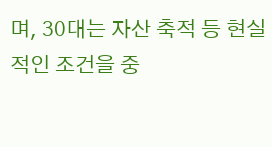며, 30대는 자산 축적 등 현실적인 조건을 중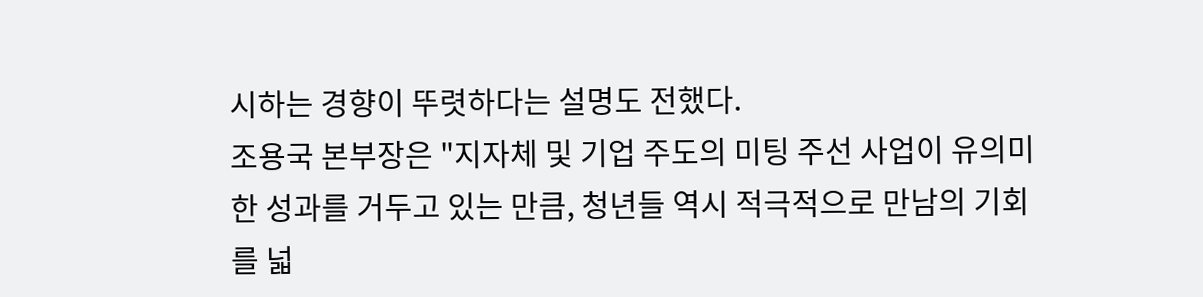시하는 경향이 뚜렷하다는 설명도 전했다.
조용국 본부장은 "지자체 및 기업 주도의 미팅 주선 사업이 유의미한 성과를 거두고 있는 만큼, 청년들 역시 적극적으로 만남의 기회를 넓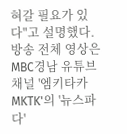혀갈 필요가 있다"고 설명했다.
방송 전체 영상은 MBC경남 유튜브 채널 '엠키타카 MKTK'의 '뉴스파다'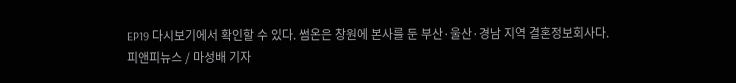EP19 다시보기에서 확인할 수 있다. 썸온은 창원에 본사를 둔 부산·울산·경남 지역 결혼정보회사다.
피앤피뉴스 / 마성배 기자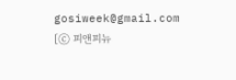gosiweek@gmail.com
[ⓒ 피앤피뉴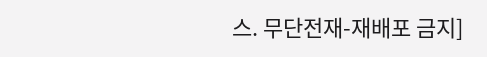스. 무단전재-재배포 금지]